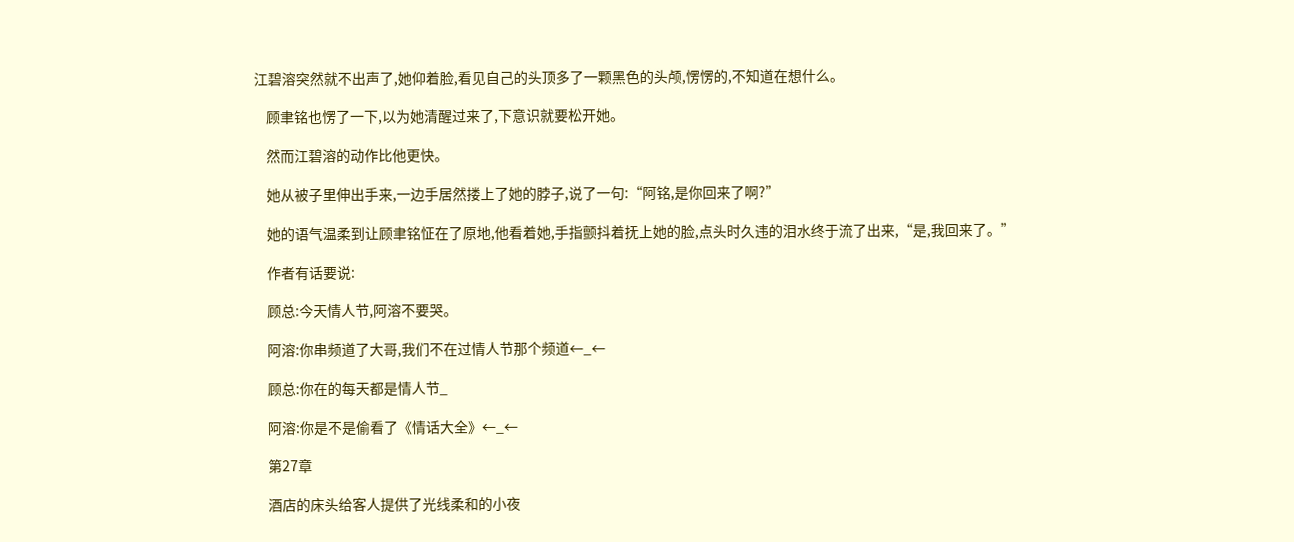江碧溶突然就不出声了,她仰着脸,看见自己的头顶多了一颗黑色的头颅,愣愣的,不知道在想什么。

    顾聿铭也愣了一下,以为她清醒过来了,下意识就要松开她。

    然而江碧溶的动作比他更快。

    她从被子里伸出手来,一边手居然搂上了她的脖子,说了一句:“阿铭,是你回来了啊?”

    她的语气温柔到让顾聿铭怔在了原地,他看着她,手指颤抖着抚上她的脸,点头时久违的泪水终于流了出来,“是,我回来了。”

    作者有话要说:

    顾总:今天情人节,阿溶不要哭。

    阿溶:你串频道了大哥,我们不在过情人节那个频道←_←

    顾总:你在的每天都是情人节_

    阿溶:你是不是偷看了《情话大全》←_←

    第27章

    酒店的床头给客人提供了光线柔和的小夜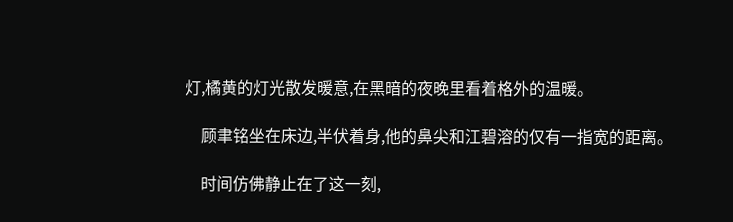灯,橘黄的灯光散发暖意,在黑暗的夜晚里看着格外的温暖。

    顾聿铭坐在床边,半伏着身,他的鼻尖和江碧溶的仅有一指宽的距离。

    时间仿佛静止在了这一刻,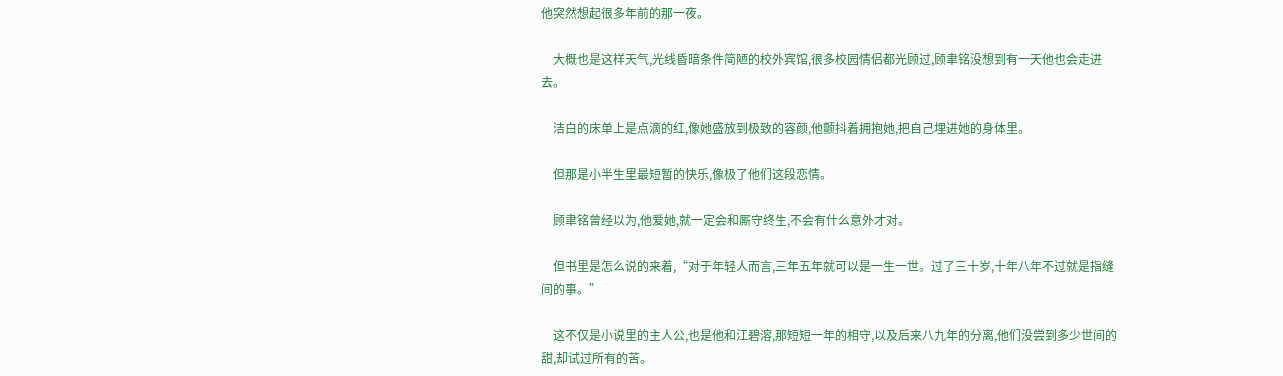他突然想起很多年前的那一夜。

    大概也是这样天气,光线昏暗条件简陋的校外宾馆,很多校园情侣都光顾过,顾聿铭没想到有一天他也会走进去。

    洁白的床单上是点滴的红,像她盛放到极致的容颜,他颤抖着拥抱她,把自己埋进她的身体里。

    但那是小半生里最短暂的快乐,像极了他们这段恋情。

    顾聿铭曾经以为,他爱她,就一定会和厮守终生,不会有什么意外才对。

    但书里是怎么说的来着,“对于年轻人而言,三年五年就可以是一生一世。过了三十岁,十年八年不过就是指缝间的事。”

    这不仅是小说里的主人公,也是他和江碧溶,那短短一年的相守,以及后来八九年的分离,他们没尝到多少世间的甜,却试过所有的苦。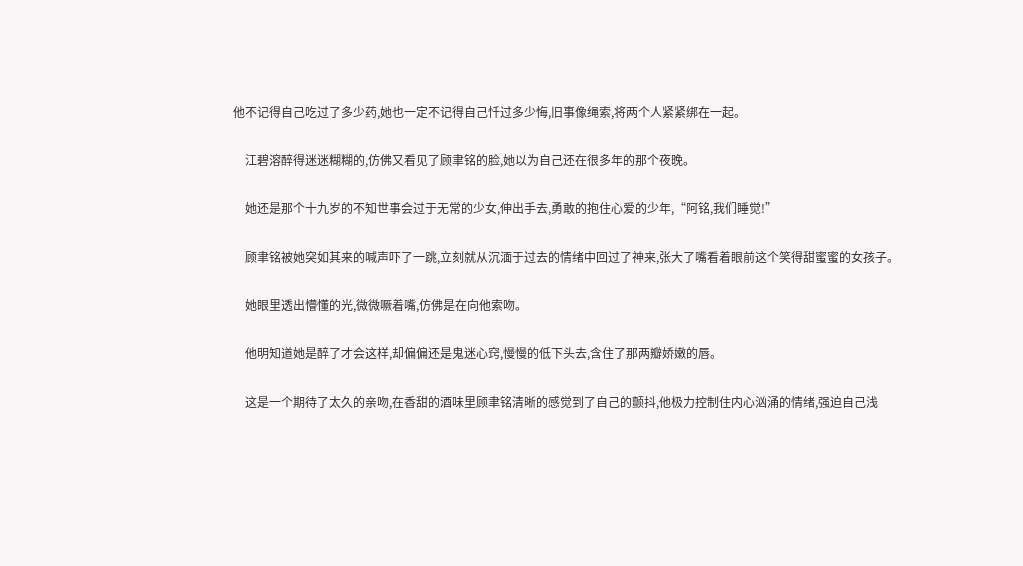他不记得自己吃过了多少药,她也一定不记得自己忏过多少悔,旧事像绳索,将两个人紧紧绑在一起。

    江碧溶醉得迷迷糊糊的,仿佛又看见了顾聿铭的脸,她以为自己还在很多年的那个夜晚。

    她还是那个十九岁的不知世事会过于无常的少女,伸出手去,勇敢的抱住心爱的少年,“阿铭,我们睡觉!”

    顾聿铭被她突如其来的喊声吓了一跳,立刻就从沉湎于过去的情绪中回过了神来,张大了嘴看着眼前这个笑得甜蜜蜜的女孩子。

    她眼里透出懵懂的光,微微噘着嘴,仿佛是在向他索吻。

    他明知道她是醉了才会这样,却偏偏还是鬼迷心窍,慢慢的低下头去,含住了那两瓣娇嫩的唇。

    这是一个期待了太久的亲吻,在香甜的酒味里顾聿铭清晰的感觉到了自己的颤抖,他极力控制住内心汹涌的情绪,强迫自己浅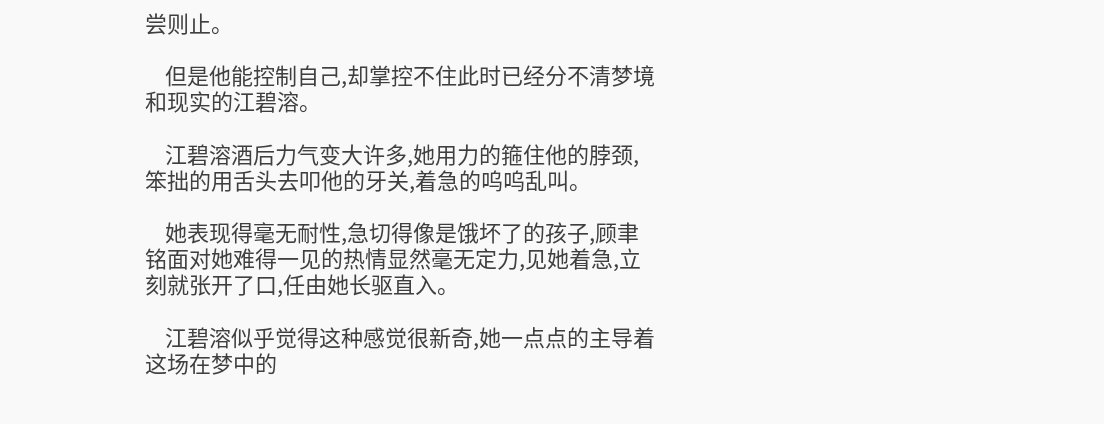尝则止。

    但是他能控制自己,却掌控不住此时已经分不清梦境和现实的江碧溶。

    江碧溶酒后力气变大许多,她用力的箍住他的脖颈,笨拙的用舌头去叩他的牙关,着急的呜呜乱叫。

    她表现得毫无耐性,急切得像是饿坏了的孩子,顾聿铭面对她难得一见的热情显然毫无定力,见她着急,立刻就张开了口,任由她长驱直入。

    江碧溶似乎觉得这种感觉很新奇,她一点点的主导着这场在梦中的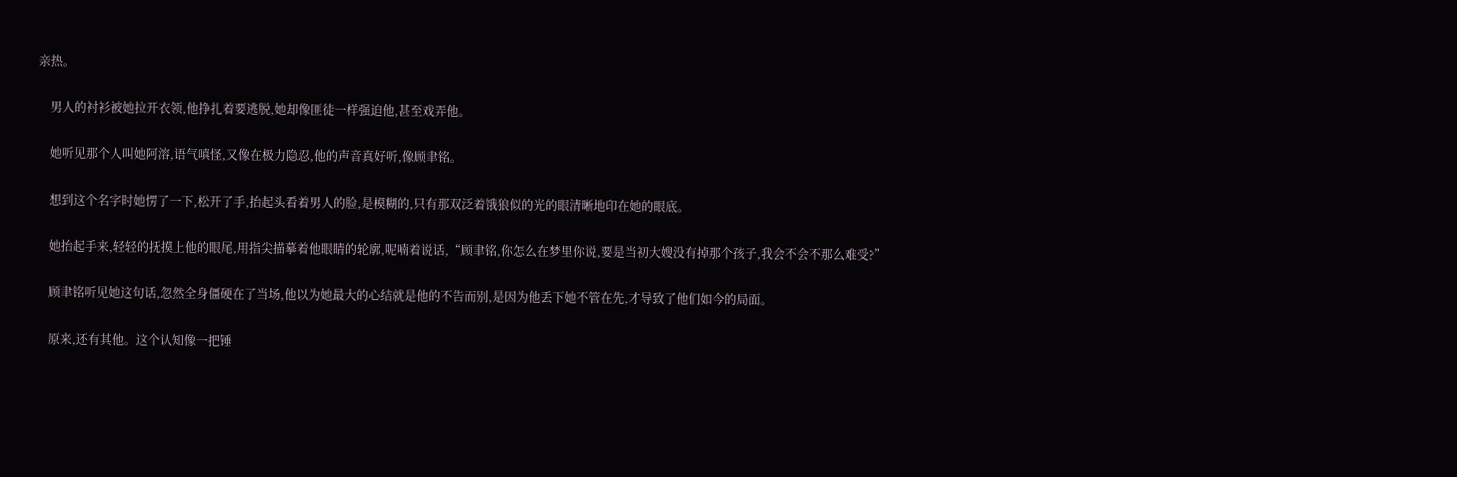亲热。

    男人的衬衫被她拉开衣领,他挣扎着要逃脱,她却像匪徒一样强迫他,甚至戏弄他。

    她听见那个人叫她阿溶,语气嗔怪,又像在极力隐忍,他的声音真好听,像顾聿铭。

    想到这个名字时她愣了一下,松开了手,抬起头看着男人的脸,是模糊的,只有那双泛着饿狼似的光的眼清晰地印在她的眼底。

    她抬起手来,轻轻的抚摸上他的眼尾,用指尖描摹着他眼睛的轮廓,呢喃着说话,“顾聿铭,你怎么在梦里你说,要是当初大嫂没有掉那个孩子,我会不会不那么难受?”

    顾聿铭听见她这句话,忽然全身僵硬在了当场,他以为她最大的心结就是他的不告而别,是因为他丢下她不管在先,才导致了他们如今的局面。

    原来,还有其他。这个认知像一把锤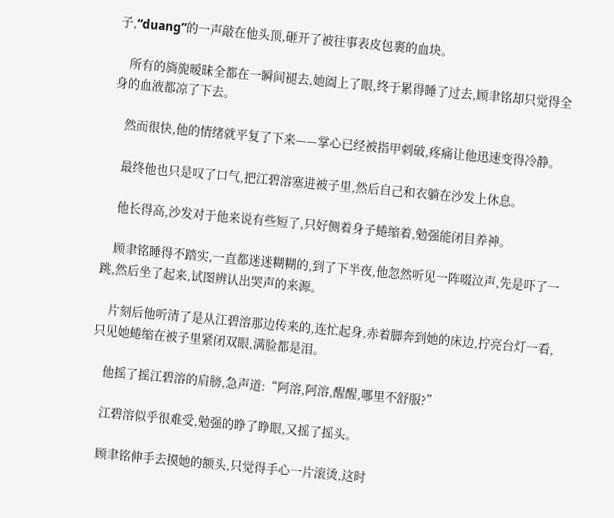子,“duang”的一声敲在他头顶,砸开了被往事表皮包裹的血块。

    所有的旖旎暧昧全都在一瞬间褪去,她阖上了眼,终于累得睡了过去,顾聿铭却只觉得全身的血液都凉了下去。

    然而很快,他的情绪就平复了下来——掌心已经被指甲刺破,疼痛让他迅速变得冷静。

    最终他也只是叹了口气,把江碧溶塞进被子里,然后自己和衣躺在沙发上休息。

    他长得高,沙发对于他来说有些短了,只好侧着身子蜷缩着,勉强能闭目养神。

    顾聿铭睡得不踏实,一直都迷迷糊糊的,到了下半夜,他忽然听见一阵啜泣声,先是吓了一跳,然后坐了起来,试图辨认出哭声的来源。

    片刻后他听清了是从江碧溶那边传来的,连忙起身,赤着脚奔到她的床边,拧亮台灯一看,只见她蜷缩在被子里紧闭双眼,满脸都是泪。

    他摇了摇江碧溶的肩膀,急声道:“阿溶,阿溶,醒醒,哪里不舒服?”

    江碧溶似乎很难受,勉强的睁了睁眼,又摇了摇头。

    顾聿铭伸手去摸她的额头,只觉得手心一片滚烫,这时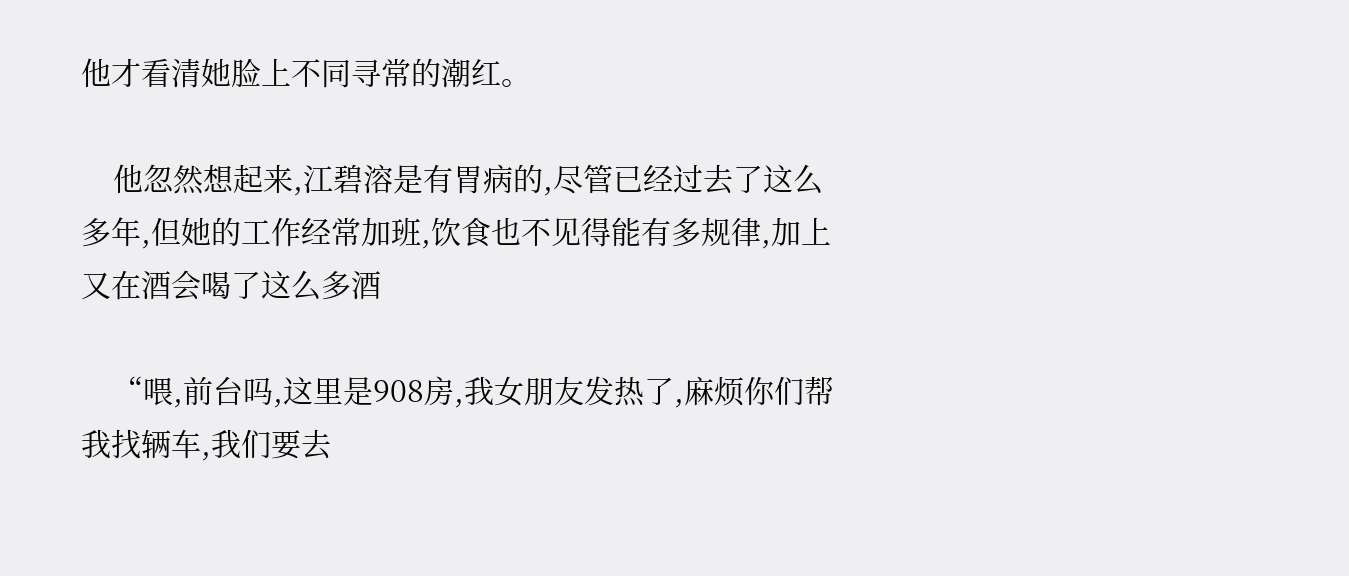他才看清她脸上不同寻常的潮红。

    他忽然想起来,江碧溶是有胃病的,尽管已经过去了这么多年,但她的工作经常加班,饮食也不见得能有多规律,加上又在酒会喝了这么多酒

    “喂,前台吗,这里是908房,我女朋友发热了,麻烦你们帮我找辆车,我们要去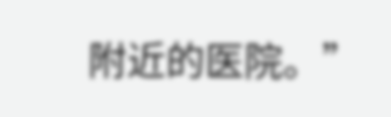附近的医院。”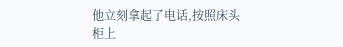他立刻拿起了电话,按照床头柜上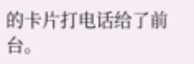的卡片打电话给了前台。